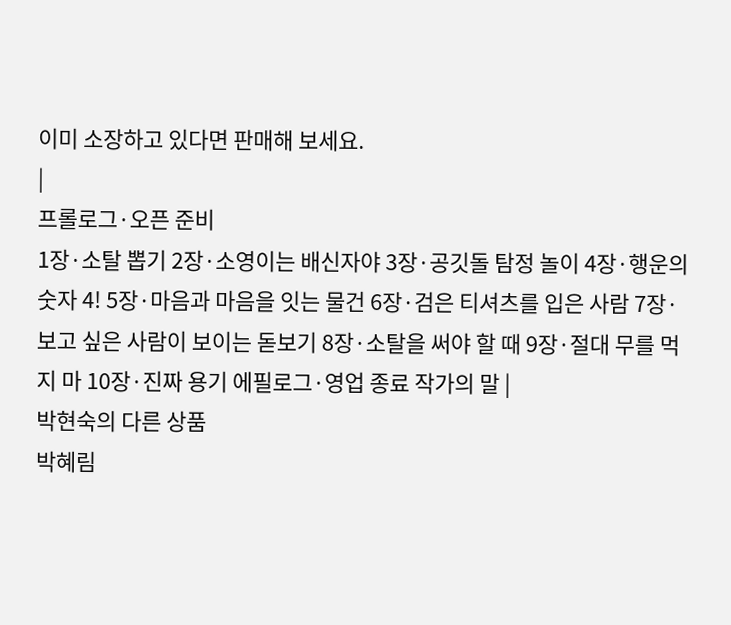이미 소장하고 있다면 판매해 보세요.
|
프롤로그·오픈 준비
1장·소탈 뽑기 2장·소영이는 배신자야 3장·공깃돌 탐정 놀이 4장·행운의 숫자 4! 5장·마음과 마음을 잇는 물건 6장·검은 티셔츠를 입은 사람 7장·보고 싶은 사람이 보이는 돋보기 8장·소탈을 써야 할 때 9장·절대 무를 먹지 마 10장·진짜 용기 에필로그·영업 종료 작가의 말 |
박현숙의 다른 상품
박혜림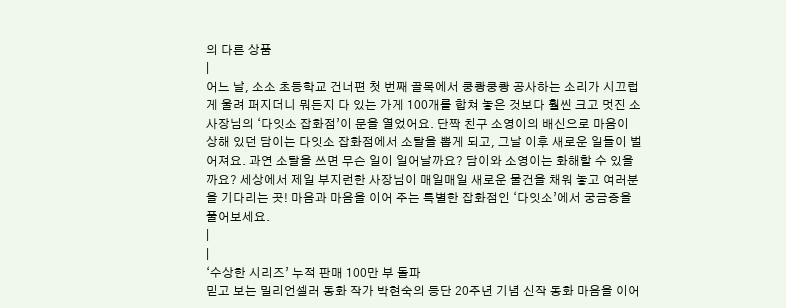의 다른 상품
|
어느 날, 소소 초등학교 건너편 첫 번째 골목에서 쿵쾅쿵쾅 공사하는 소리가 시끄럽게 울려 퍼지더니 뭐든지 다 있는 가게 100개를 합쳐 놓은 것보다 훨씬 크고 멋진 소 사장님의 ‘다잇소 잡화점’이 문을 열었어요. 단짝 친구 소영이의 배신으로 마음이 상해 있던 담이는 다잇소 잡화점에서 소탈을 뽑게 되고, 그날 이후 새로운 일들이 벌어져요. 과연 소탈을 쓰면 무슨 일이 일어날까요? 담이와 소영이는 화해할 수 있을까요? 세상에서 제일 부지런한 사장님이 매일매일 새로운 물건을 채워 놓고 여러분을 기다리는 곳! 마음과 마음을 이어 주는 특별한 잡화점인 ‘다잇소’에서 궁금증을 풀어보세요.
|
|
‘수상한 시리즈’ 누적 판매 100만 부 돌파
믿고 보는 밀리언셀러 동화 작가 박현숙의 등단 20주년 기념 신작 동화 마음을 이어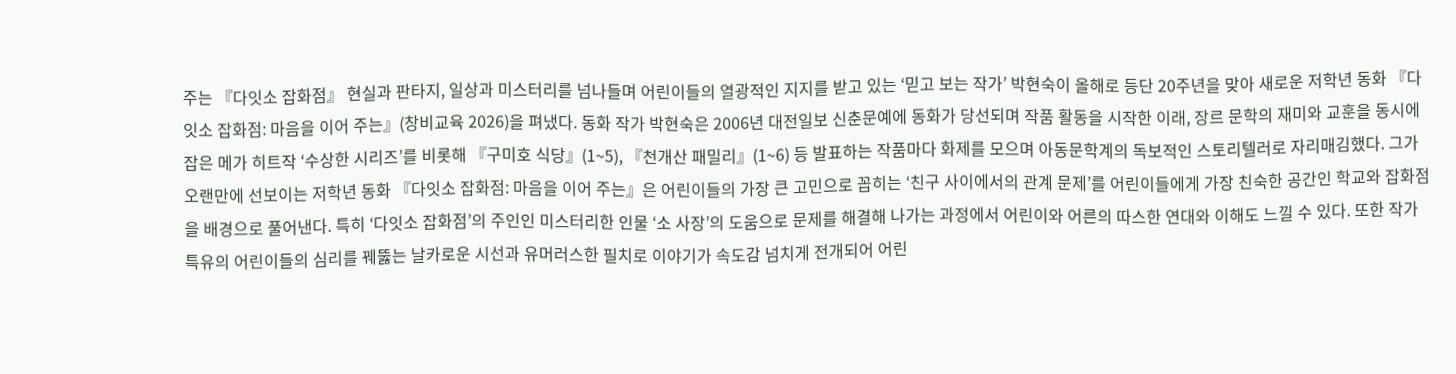주는 『다잇소 잡화점』 현실과 판타지, 일상과 미스터리를 넘나들며 어린이들의 열광적인 지지를 받고 있는 ‘믿고 보는 작가’ 박현숙이 올해로 등단 20주년을 맞아 새로운 저학년 동화 『다잇소 잡화점: 마음을 이어 주는』(창비교육 2026)을 펴냈다. 동화 작가 박현숙은 2006년 대전일보 신춘문예에 동화가 당선되며 작품 활동을 시작한 이래, 장르 문학의 재미와 교훈을 동시에 잡은 메가 히트작 ‘수상한 시리즈’를 비롯해 『구미호 식당』(1~5), 『천개산 패밀리』(1~6) 등 발표하는 작품마다 화제를 모으며 아동문학계의 독보적인 스토리텔러로 자리매김했다. 그가 오랜만에 선보이는 저학년 동화 『다잇소 잡화점: 마음을 이어 주는』은 어린이들의 가장 큰 고민으로 꼽히는 ‘친구 사이에서의 관계 문제’를 어린이들에게 가장 친숙한 공간인 학교와 잡화점을 배경으로 풀어낸다. 특히 ‘다잇소 잡화점’의 주인인 미스터리한 인물 ‘소 사장’의 도움으로 문제를 해결해 나가는 과정에서 어린이와 어른의 따스한 연대와 이해도 느낄 수 있다. 또한 작가 특유의 어린이들의 심리를 꿰뚫는 날카로운 시선과 유머러스한 필치로 이야기가 속도감 넘치게 전개되어 어린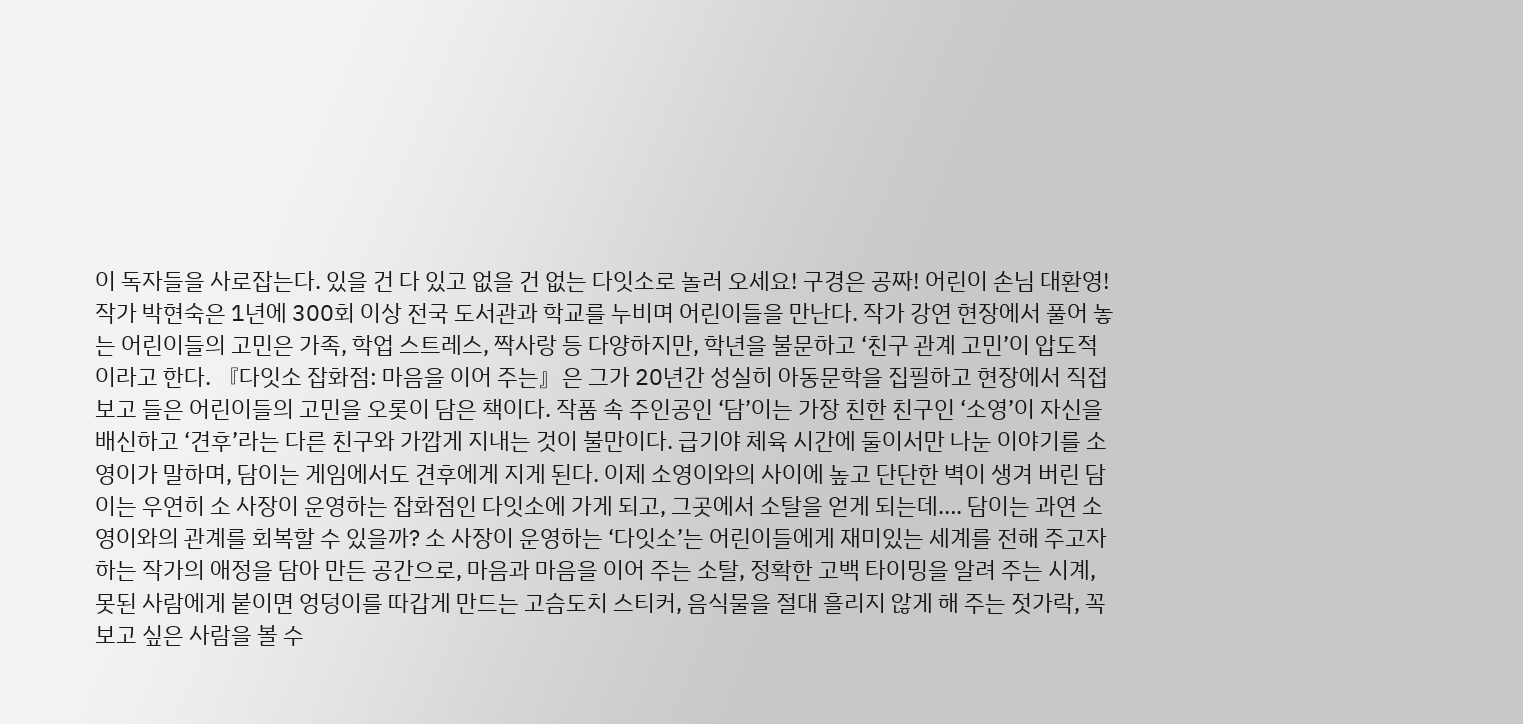이 독자들을 사로잡는다. 있을 건 다 있고 없을 건 없는 다잇소로 놀러 오세요! 구경은 공짜! 어린이 손님 대환영! 작가 박현숙은 1년에 300회 이상 전국 도서관과 학교를 누비며 어린이들을 만난다. 작가 강연 현장에서 풀어 놓는 어린이들의 고민은 가족, 학업 스트레스, 짝사랑 등 다양하지만, 학년을 불문하고 ‘친구 관계 고민’이 압도적이라고 한다. 『다잇소 잡화점: 마음을 이어 주는』은 그가 20년간 성실히 아동문학을 집필하고 현장에서 직접 보고 들은 어린이들의 고민을 오롯이 담은 책이다. 작품 속 주인공인 ‘담’이는 가장 친한 친구인 ‘소영’이 자신을 배신하고 ‘견후’라는 다른 친구와 가깝게 지내는 것이 불만이다. 급기야 체육 시간에 둘이서만 나눈 이야기를 소영이가 말하며, 담이는 게임에서도 견후에게 지게 된다. 이제 소영이와의 사이에 높고 단단한 벽이 생겨 버린 담이는 우연히 소 사장이 운영하는 잡화점인 다잇소에 가게 되고, 그곳에서 소탈을 얻게 되는데…. 담이는 과연 소영이와의 관계를 회복할 수 있을까? 소 사장이 운영하는 ‘다잇소’는 어린이들에게 재미있는 세계를 전해 주고자 하는 작가의 애정을 담아 만든 공간으로, 마음과 마음을 이어 주는 소탈, 정확한 고백 타이밍을 알려 주는 시계, 못된 사람에게 붙이면 엉덩이를 따갑게 만드는 고슴도치 스티커, 음식물을 절대 흘리지 않게 해 주는 젓가락, 꼭 보고 싶은 사람을 볼 수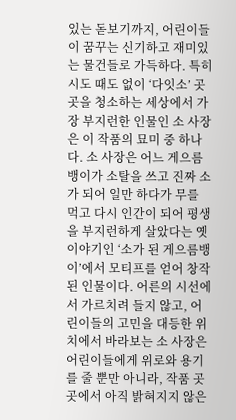있는 돋보기까지, 어린이들이 꿈꾸는 신기하고 재미있는 물건들로 가득하다. 특히 시도 때도 없이 ‘다잇소’ 곳곳을 청소하는 세상에서 가장 부지런한 인물인 소 사장은 이 작품의 묘미 중 하나다. 소 사장은 어느 게으름뱅이가 소탈을 쓰고 진짜 소가 되어 일만 하다가 무를 먹고 다시 인간이 되어 평생을 부지런하게 살았다는 옛이야기인 ‘소가 된 게으름뱅이’에서 모티프를 얻어 창작된 인물이다. 어른의 시선에서 가르치려 들지 않고, 어린이들의 고민을 대등한 위치에서 바라보는 소 사장은 어린이들에게 위로와 용기를 줄 뿐만 아니라, 작품 곳곳에서 아직 밝혀지지 않은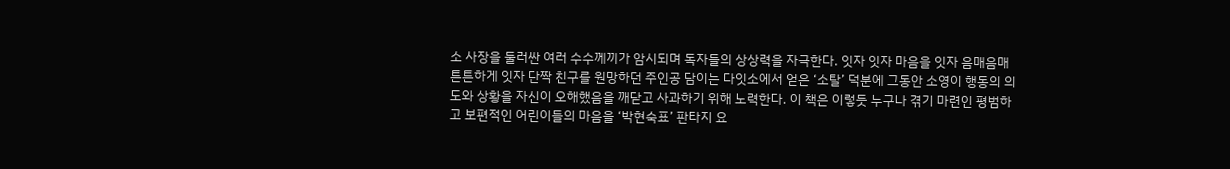소 사장을 둘러싼 여러 수수께끼가 암시되며 독자들의 상상력을 자극한다. 잇자 잇자 마음을 잇자 음매음매 튼튼하게 잇자 단짝 친구를 원망하던 주인공 담이는 다잇소에서 얻은 ‘소탈’ 덕분에 그동안 소영이 행동의 의도와 상황을 자신이 오해했음을 깨닫고 사과하기 위해 노력한다. 이 책은 이렇듯 누구나 겪기 마련인 평범하고 보편적인 어린이들의 마음을 ‘박현숙표’ 판타지 요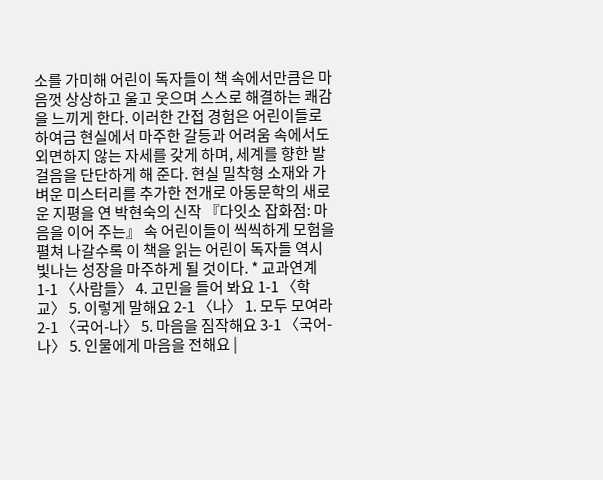소를 가미해 어린이 독자들이 책 속에서만큼은 마음껏 상상하고 울고 웃으며 스스로 해결하는 쾌감을 느끼게 한다. 이러한 간접 경험은 어린이들로 하여금 현실에서 마주한 갈등과 어려움 속에서도 외면하지 않는 자세를 갖게 하며, 세계를 향한 발걸음을 단단하게 해 준다. 현실 밀착형 소재와 가벼운 미스터리를 추가한 전개로 아동문학의 새로운 지평을 연 박현숙의 신작 『다잇소 잡화점: 마음을 이어 주는』 속 어린이들이 씩씩하게 모험을 펼쳐 나갈수록 이 책을 읽는 어린이 독자들 역시 빛나는 성장을 마주하게 될 것이다. * 교과연계 1-1 〈사람들〉 4. 고민을 들어 봐요 1-1 〈학교〉 5. 이렇게 말해요 2-1 〈나〉 1. 모두 모여라 2-1 〈국어-나〉 5. 마음을 짐작해요 3-1 〈국어-나〉 5. 인물에게 마음을 전해요 |